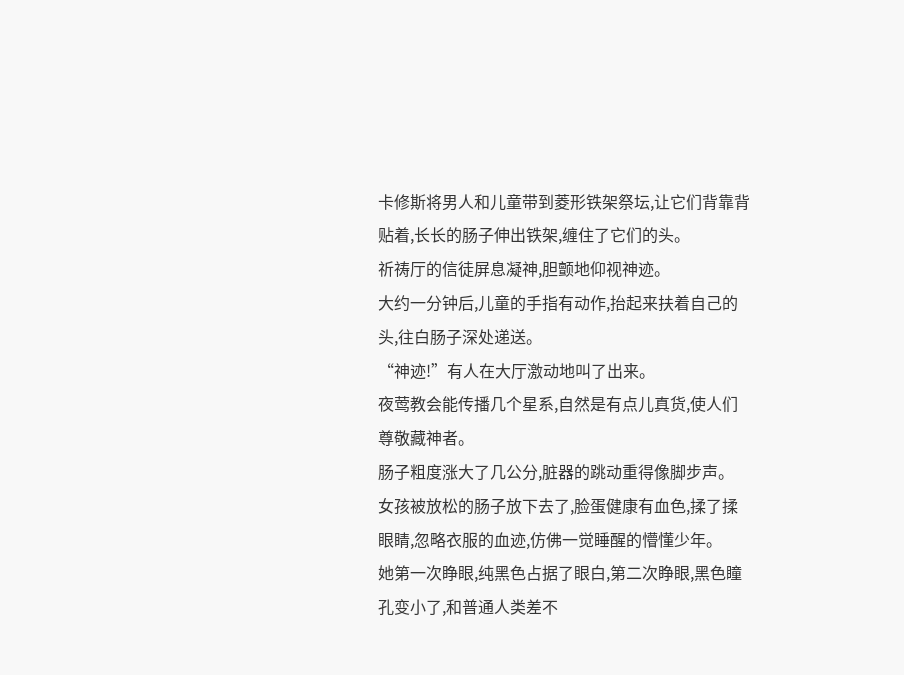卡修斯将男人和儿童带到菱形铁架祭坛,让它们背靠背贴着,长长的肠子伸出铁架,缠住了它们的头。
祈祷厅的信徒屏息凝神,胆颤地仰视神迹。
大约一分钟后,儿童的手指有动作,抬起来扶着自己的头,往白肠子深处递送。
“神迹!”有人在大厅激动地叫了出来。
夜莺教会能传播几个星系,自然是有点儿真货,使人们尊敬藏神者。
肠子粗度涨大了几公分,脏器的跳动重得像脚步声。
女孩被放松的肠子放下去了,脸蛋健康有血色,揉了揉眼睛,忽略衣服的血迹,仿佛一觉睡醒的懵懂少年。
她第一次睁眼,纯黑色占据了眼白,第二次睁眼,黑色瞳孔变小了,和普通人类差不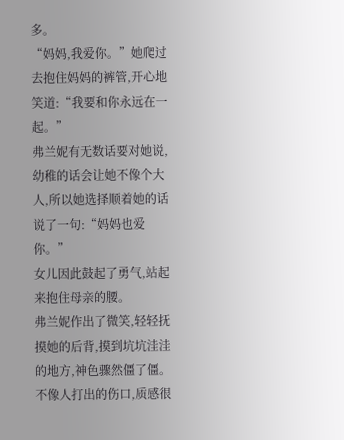多。
“妈妈,我爱你。”她爬过去抱住妈妈的裤管,开心地笑道:“我要和你永远在一起。”
弗兰妮有无数话要对她说,幼稚的话会让她不像个大人,所以她选择顺着她的话说了一句:“妈妈也爱你。”
女儿因此鼓起了勇气,站起来抱住母亲的腰。
弗兰妮作出了微笑,轻轻抚摸她的后背,摸到坑坑洼洼的地方,神色骤然僵了僵。
不像人打出的伤口,质感很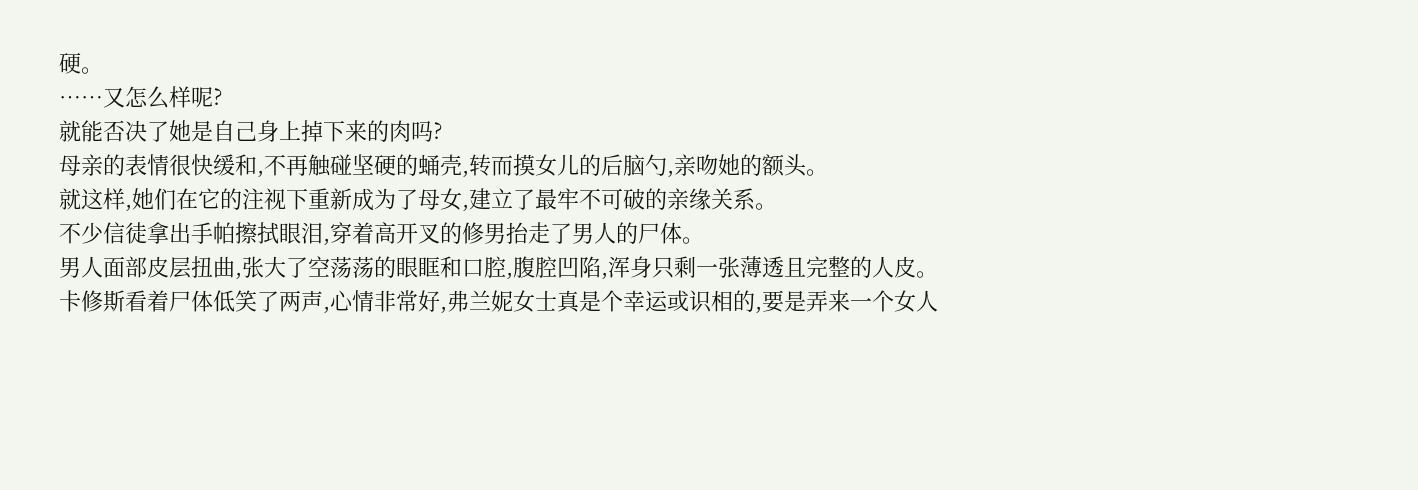硬。
……又怎么样呢?
就能否决了她是自己身上掉下来的肉吗?
母亲的表情很快缓和,不再触碰坚硬的蛹壳,转而摸女儿的后脑勺,亲吻她的额头。
就这样,她们在它的注视下重新成为了母女,建立了最牢不可破的亲缘关系。
不少信徒拿出手帕擦拭眼泪,穿着高开叉的修男抬走了男人的尸体。
男人面部皮层扭曲,张大了空荡荡的眼眶和口腔,腹腔凹陷,浑身只剩一张薄透且完整的人皮。
卡修斯看着尸体低笑了两声,心情非常好,弗兰妮女士真是个幸运或识相的,要是弄来一个女人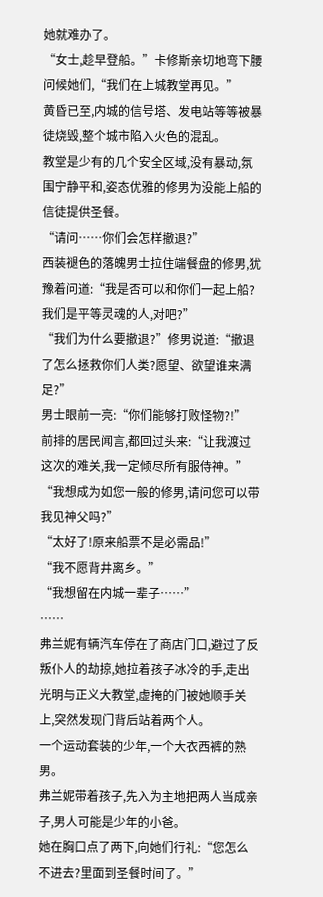她就难办了。
“女士,趁早登船。”卡修斯亲切地弯下腰问候她们,“我们在上城教堂再见。”
黄昏已至,内城的信号塔、发电站等等被暴徒烧毁,整个城市陷入火色的混乱。
教堂是少有的几个安全区域,没有暴动,氛围宁静平和,姿态优雅的修男为没能上船的信徒提供圣餐。
“请问……你们会怎样撤退?”
西装褪色的落魄男士拉住端餐盘的修男,犹豫着问道:“我是否可以和你们一起上船?我们是平等灵魂的人,对吧?”
“我们为什么要撤退?”修男说道:“撤退了怎么拯救你们人类?愿望、欲望谁来满足?”
男士眼前一亮:“你们能够打败怪物?!”
前排的居民闻言,都回过头来:“让我渡过这次的难关,我一定倾尽所有服侍神。”
“我想成为如您一般的修男,请问您可以带我见神父吗?”
“太好了!原来船票不是必需品!”
“我不愿背井离乡。”
“我想留在内城一辈子……”
……
弗兰妮有辆汽车停在了商店门口,避过了反叛仆人的劫掠,她拉着孩子冰冷的手,走出光明与正义大教堂,虚掩的门被她顺手关上,突然发现门背后站着两个人。
一个运动套装的少年,一个大衣西裤的熟男。
弗兰妮带着孩子,先入为主地把两人当成亲子,男人可能是少年的小爸。
她在胸口点了两下,向她们行礼:“您怎么不进去?里面到圣餐时间了。”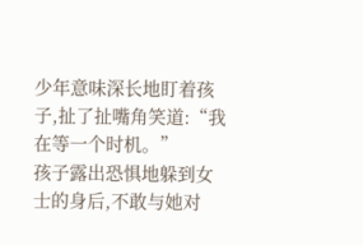少年意味深长地盯着孩子,扯了扯嘴角笑道:“我在等一个时机。”
孩子露出恐惧地躲到女士的身后,不敢与她对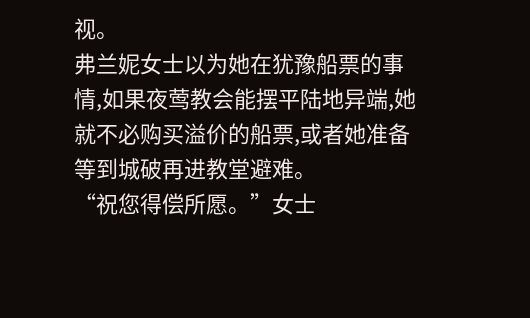视。
弗兰妮女士以为她在犹豫船票的事情,如果夜莺教会能摆平陆地异端,她就不必购买溢价的船票,或者她准备等到城破再进教堂避难。
“祝您得偿所愿。”女士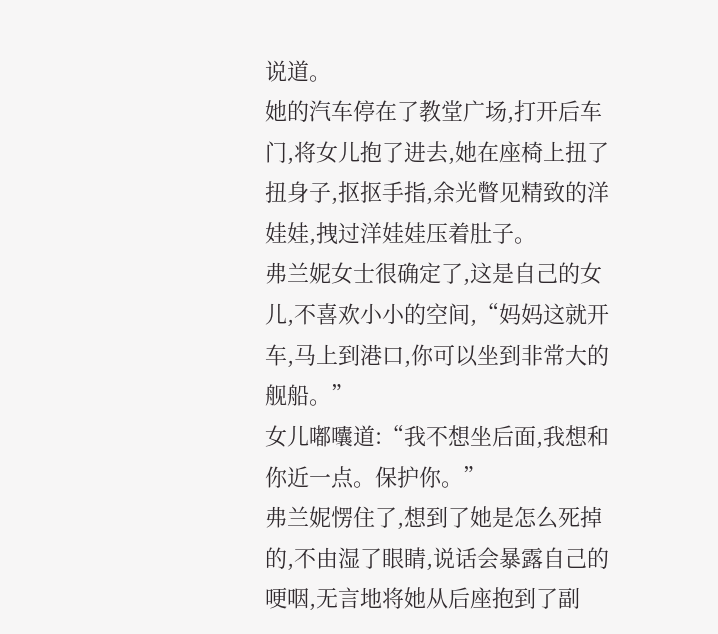说道。
她的汽车停在了教堂广场,打开后车门,将女儿抱了进去,她在座椅上扭了扭身子,抠抠手指,余光瞥见精致的洋娃娃,拽过洋娃娃压着肚子。
弗兰妮女士很确定了,这是自己的女儿,不喜欢小小的空间,“妈妈这就开车,马上到港口,你可以坐到非常大的舰船。”
女儿嘟囔道:“我不想坐后面,我想和你近一点。保护你。”
弗兰妮愣住了,想到了她是怎么死掉的,不由湿了眼睛,说话会暴露自己的哽咽,无言地将她从后座抱到了副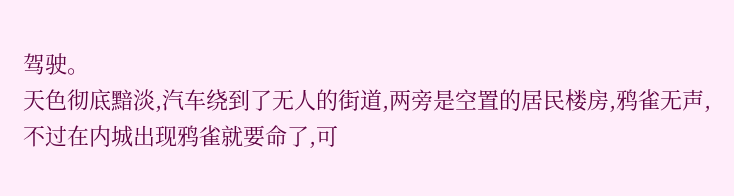驾驶。
天色彻底黯淡,汽车绕到了无人的街道,两旁是空置的居民楼房,鸦雀无声,不过在内城出现鸦雀就要命了,可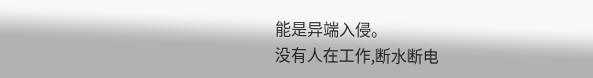能是异端入侵。
没有人在工作,断水断电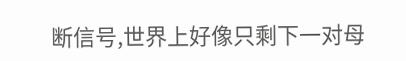断信号,世界上好像只剩下一对母